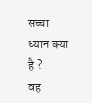सच्चा ध्यान क्या है ?
वह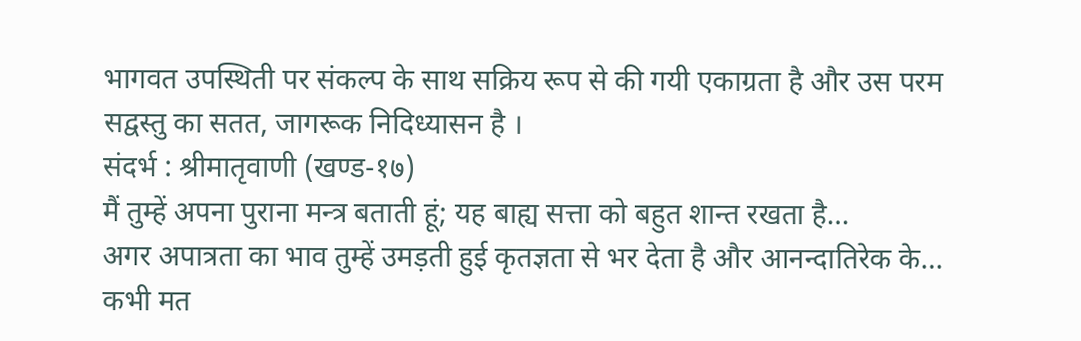भागवत उपस्थिती पर संकल्प के साथ सक्रिय रूप से की गयी एकाग्रता है और उस परम सद्वस्तु का सतत, जागरूक निदिध्यासन है ।
संदर्भ : श्रीमातृवाणी (खण्ड-१७)
मैं तुम्हें अपना पुराना मन्त्र बताती हूं; यह बाह्य सत्ता को बहुत शान्त रखता है…
अगर अपात्रता का भाव तुम्हें उमड़ती हुई कृतज्ञता से भर देता है और आनन्दातिरेक के…
कभी मत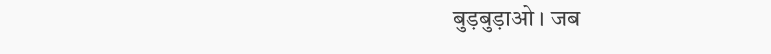बुड़बुड़ाओ । जब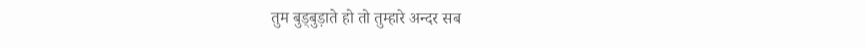तुम बुड्बुड़ाते हो तो तुम्हारे अन्दर सब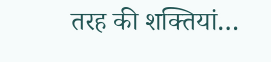तरह की शक्तियां…